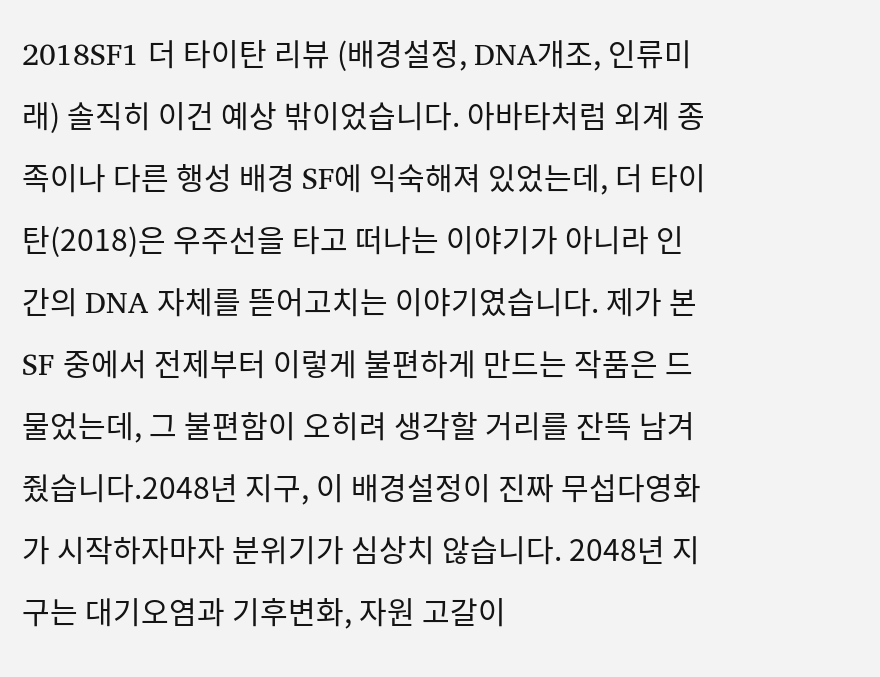2018SF1 더 타이탄 리뷰 (배경설정, DNA개조, 인류미래) 솔직히 이건 예상 밖이었습니다. 아바타처럼 외계 종족이나 다른 행성 배경 SF에 익숙해져 있었는데, 더 타이탄(2018)은 우주선을 타고 떠나는 이야기가 아니라 인간의 DNA 자체를 뜯어고치는 이야기였습니다. 제가 본 SF 중에서 전제부터 이렇게 불편하게 만드는 작품은 드물었는데, 그 불편함이 오히려 생각할 거리를 잔뜩 남겨줬습니다.2048년 지구, 이 배경설정이 진짜 무섭다영화가 시작하자마자 분위기가 심상치 않습니다. 2048년 지구는 대기오염과 기후변화, 자원 고갈이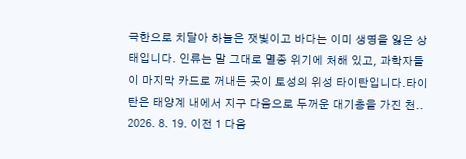극한으로 치달아 하늘은 잿빛이고 바다는 이미 생명을 잃은 상태입니다. 인류는 말 그대로 멸종 위기에 처해 있고, 과학자들이 마지막 카드로 꺼내든 곳이 토성의 위성 타이탄입니다.타이탄은 태양계 내에서 지구 다음으로 두꺼운 대기층을 가진 천.. 2026. 8. 19. 이전 1 다음